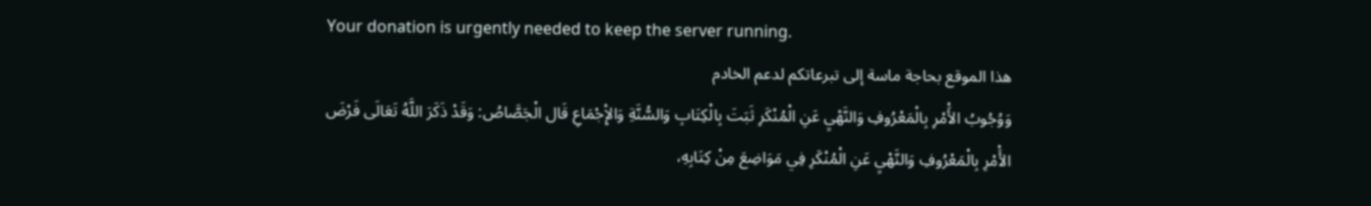Your donation is urgently needed to keep the server running.
هذا الموقع بحاجة ماسة إلى تبرعاتكم لدعم الخادم
وَوُجُوبُ الأَْمْرِ بِالْمَعْرُوفِ وَالنَّهْيِ عَنِ الْمُنْكَرِ ثَبَتَ بِالْكِتَابِ وَالسُّنَّةِ وَالإِْجْمَاعِ قَال الْجَصَّاصُ: وَقَدْ ذَكَرَ اللَّهُ تَعَالَى فَرْضَ الأَْمْرِ بِالْمَعْرُوفِ وَالنَّهْيِ عَنِ الْمُنْكَرِ فِي مَوَاضِعَ مِنْ كِتَابِهِ،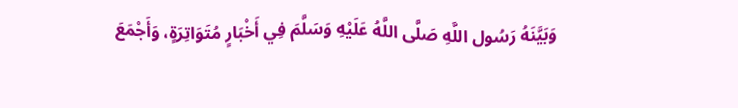وَبَيَّنَهُ رَسُول اللَّهِ صَلَّى اللَّهُ عَلَيْهِ وَسَلَّمَ فِي أَخْبَارٍ مُتَوَاتِرَةٍ، وَأَجْمَعَ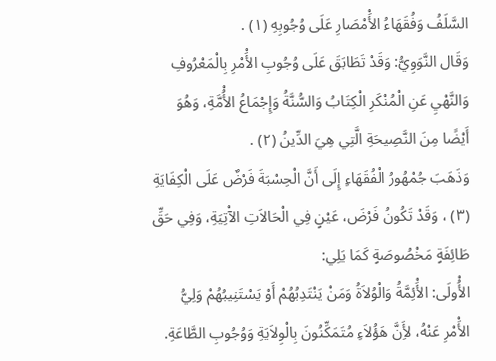السَّلَفُ وَفُقَهَاءُ الأَْمْصَارِ عَلَى وُجُوبِهِ (١) .
وَقَال النَّوَوِيُّ: وَقَدْ تَطَابَقَ عَلَى وُجُوبِ الأَْمْرِ بِالْمَعْرُوفِ وَالنَّهْيِ عَنِ الْمُنْكَرِ الْكِتَابُ وَالسُّنَّةُ وَإِجْمَاعُ الأُْمَّةِ، وَهُوَ أَيْضًا مِنَ النَّصِيحَةِ الَّتِي هِيَ الدِّينُ (٢) .
وَذَهَبَ جُمْهُورُ الْفُقَهَاءِ إِلَى أَنَّ الْحِسْبَةَ فَرْضٌ عَلَى الْكِفَايَةِ (٣) ، وَقَدْ تَكُونُ فَرْضَ، عَيْنٍ فِي الْحَالاَتِ الآْتِيَةِ، وَفِي حَقِّ طَائِفَةٍ مَخْصُوصَةٍ كَمَا يَلِي:
الأُْولَى: الأَْئِمَّةُ وَالْوُلاَةُ وَمَنْ يَنْتَدِبُهُمْ أَوْ يَسْتَنِيبُهُمْ وَلِيُّ الأَْمْرِ عَنْهُ، لأَِنَّ هَؤُلاَءِ مُتَمَكِّنُونَ بِالْوِلاَيَةِ وَوُجُوبِ الطَّاعَةِ.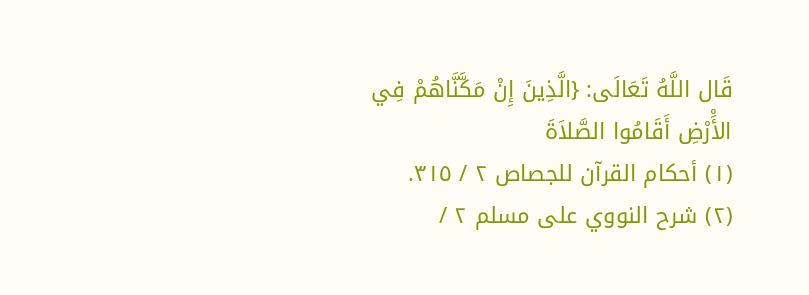قَال اللَّهُ تَعَالَى: {الَّذِينَ إِنْ مَكَّنَّاهُمْ فِي الأَْرْضِ أَقَامُوا الصَّلاَةَ
(١) أحكام القرآن للجصاص ٢ / ٣١٥.
(٢) شرح النووي على مسلم ٢ /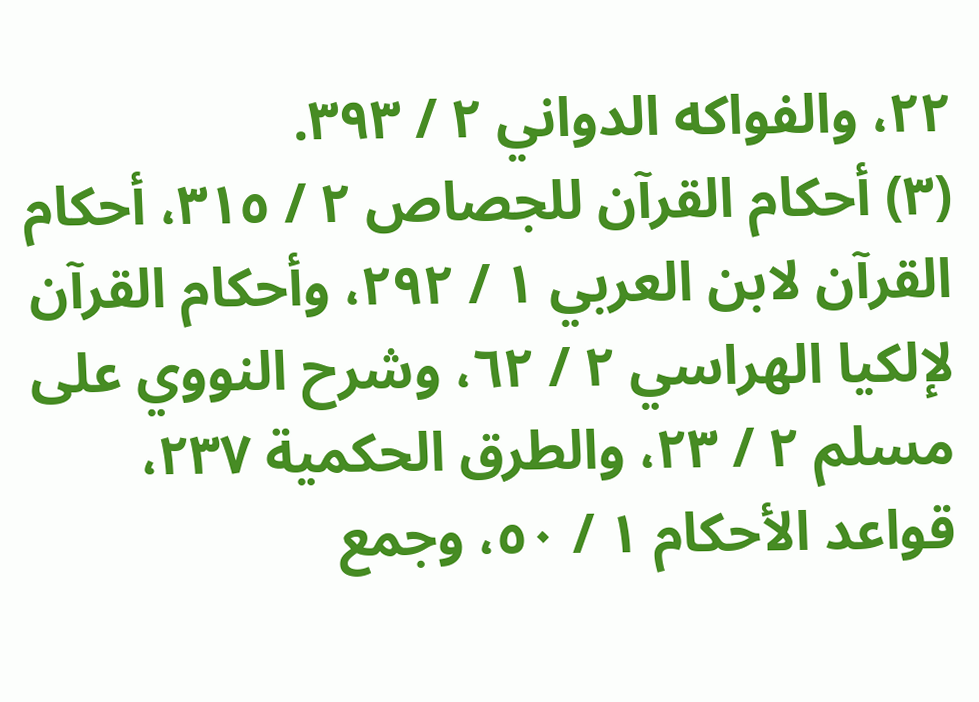٢٢، والفواكه الدواني ٢ / ٣٩٣.
(٣) أحكام القرآن للجصاص ٢ / ٣١٥، أحكام القرآن لابن العربي ١ / ٢٩٢، وأحكام القرآن لإلكيا الهراسي ٢ / ٦٢، وشرح النووي على مسلم ٢ / ٢٣، والطرق الحكمية ٢٣٧، قواعد الأحكام ١ / ٥٠، وجمع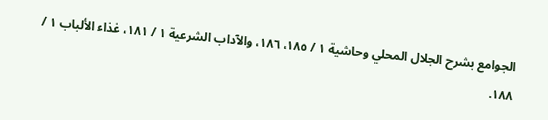الجوامع بشرح الجلال المحلي وحاشية ١ / ١٨٥، ١٨٦، والآداب الشرعية ١ / ١٨١، غذاء الألباب ١ / ١٨٨.